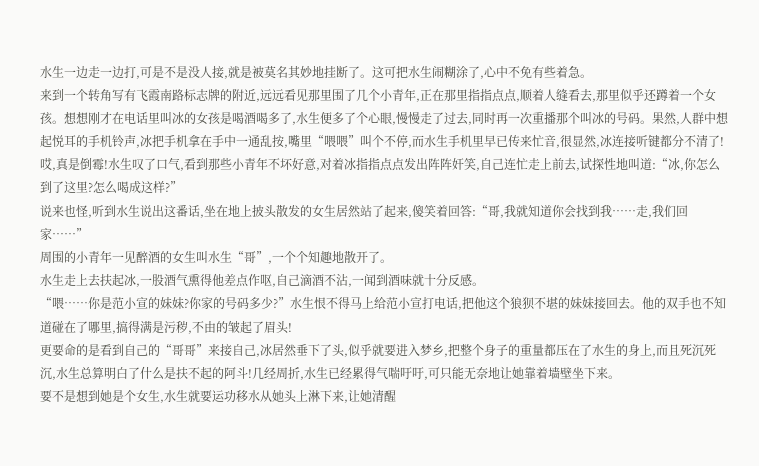水生一边走一边打,可是不是没人接,就是被莫名其妙地挂断了。这可把水生闹糊涂了,心中不免有些着急。
来到一个转角写有飞霞南路标志牌的附近,远远看见那里围了几个小青年,正在那里指指点点,顺着人缝看去,那里似乎还蹲着一个女孩。想想刚才在电话里叫冰的女孩是喝酒喝多了,水生便多了个心眼,慢慢走了过去,同时再一次重播那个叫冰的号码。果然,人群中想起悦耳的手机铃声,冰把手机拿在手中一通乱按,嘴里“喂喂”叫个不停,而水生手机里早已传来忙音,很显然,冰连接听键都分不清了!
哎,真是倒霉!水生叹了口气,看到那些小青年不坏好意,对着冰指指点点发出阵阵奸笑,自己连忙走上前去,试探性地叫道:“冰,你怎么到了这里?怎么喝成这样?”
说来也怪,听到水生说出这番话,坐在地上披头散发的女生居然站了起来,傻笑着回答:“哥,我就知道你会找到我……走,我们回家……”
周围的小青年一见醉酒的女生叫水生“哥”,一个个知趣地散开了。
水生走上去扶起冰,一股酒气熏得他差点作呕,自己滴酒不沾,一闻到酒味就十分反感。
“喂……你是范小宣的妹妹?你家的号码多少?”水生恨不得马上给范小宣打电话,把他这个狼狈不堪的妹妹接回去。他的双手也不知道碰在了哪里,搞得满是污秽,不由的皱起了眉头!
更要命的是看到自己的“哥哥”来接自己,冰居然垂下了头,似乎就要进入梦乡,把整个身子的重量都压在了水生的身上,而且死沉死沉,水生总算明白了什么是扶不起的阿斗!几经周折,水生已经累得气喘吁吁,可只能无奈地让她靠着墙壁坐下来。
要不是想到她是个女生,水生就要运功移水从她头上淋下来,让她清醒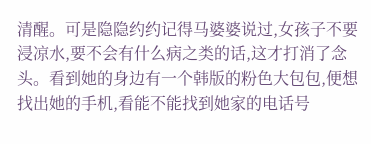清醒。可是隐隐约约记得马婆婆说过,女孩子不要浸凉水,要不会有什么病之类的话,这才打消了念头。看到她的身边有一个韩版的粉色大包包,便想找出她的手机,看能不能找到她家的电话号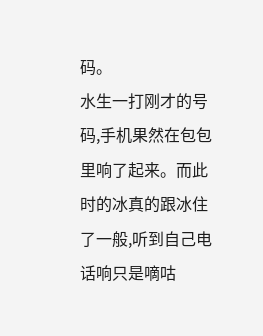码。
水生一打刚才的号码,手机果然在包包里响了起来。而此时的冰真的跟冰住了一般,听到自己电话响只是嘀咕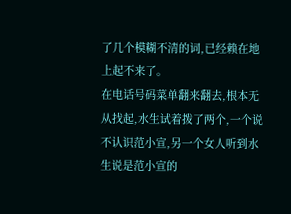了几个模糊不清的词,已经赖在地上起不来了。
在电话号码菜单翻来翻去,根本无从找起,水生试着拨了两个,一个说不认识范小宣,另一个女人听到水生说是范小宣的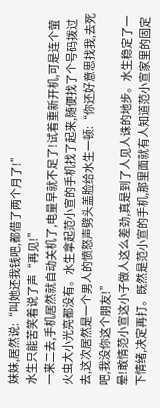妹妹,居然说:“叫她还我钱吧,都借了两个月了!”
水生只能苦笑着说了声“再见!”
一来二去,手机居然就自动关机了,电量早就不足了!试着重新开机,可是连个萤火虫大小光亮都没有。水生拿起范小宣的手机找了起来,随便找了个号码拨过去,这次居然是一个男人的愤怒声劈头盖脸给水生一顿:“你还好意思找我,去死吧,我没你这个朋友!”
晕!敢情范小宣这小子做人这么差劲,真是到了人见人诛的地步。水生稳定了一下情绪,决定再打。既然是范小宣的手机,那里面就有人知道范小宣家里的固定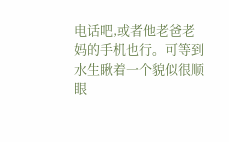电话吧,或者他老爸老妈的手机也行。可等到水生瞅着一个貌似很顺眼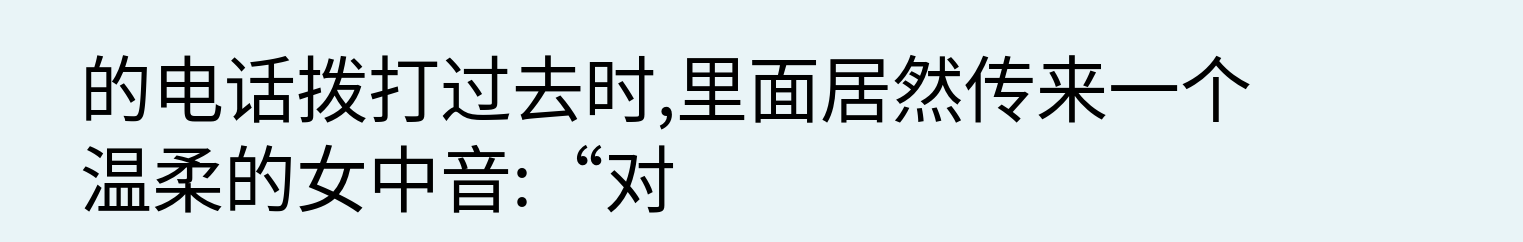的电话拨打过去时,里面居然传来一个温柔的女中音:“对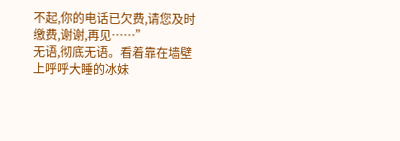不起,你的电话已欠费,请您及时缴费,谢谢,再见……”
无语,彻底无语。看着靠在墙壁上呼呼大睡的冰妹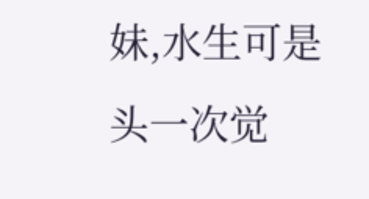妹,水生可是头一次觉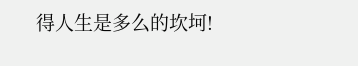得人生是多么的坎坷!